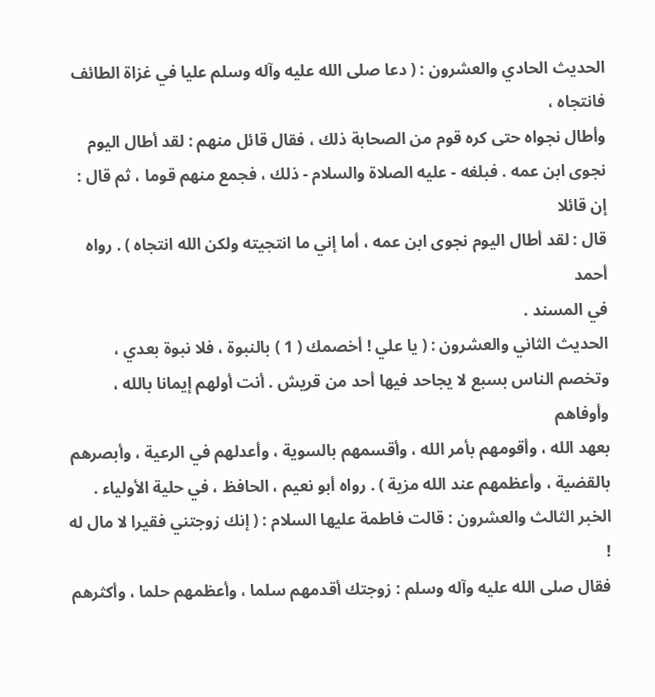الحديث الحادي والعشرون : ( دعا صلى الله عليه وآله وسلم عليا في غزاة الطائف فانتجاه ،
وأطال نجواه حتى كره قوم من الصحابة ذلك ، فقال قائل منهم : لقد أطال اليوم
نجوى ابن عمه . فبلغه - عليه الصلاة والسلام - ذلك ، فجمع منهم قوما ، ثم قال : إن قائلا
قال : لقد أطال اليوم نجوى ابن عمه ، أما إني ما انتجيته ولكن الله انتجاه ) . رواه أحمد
في المسند .
الحديث الثاني والعشرون : ( يا علي ! أخصمك ( 1 ) بالنبوة ، فلا نبوة بعدي ،
وتخصم الناس بسبع لا يجاحد فيها أحد من قريش . أنت أولهم إيمانا بالله ، وأوفاهم
بعهد الله ، وأقومهم بأمر الله ، وأقسمهم بالسوية ، وأعدلهم في الرعية ، وأبصرهم
بالقضية ، وأعظمهم عند الله مزية ) . رواه أبو نعيم ، الحافظ ، في حلية الأولياء .
الخبر الثالث والعشرون : قالت فاطمة عليها السلام : ( إنك زوجتني فقيرا لا مال له !
فقال صلى الله عليه وآله وسلم : زوجتك أقدمهم سلما ، وأعظمهم حلما ، وأكثرهم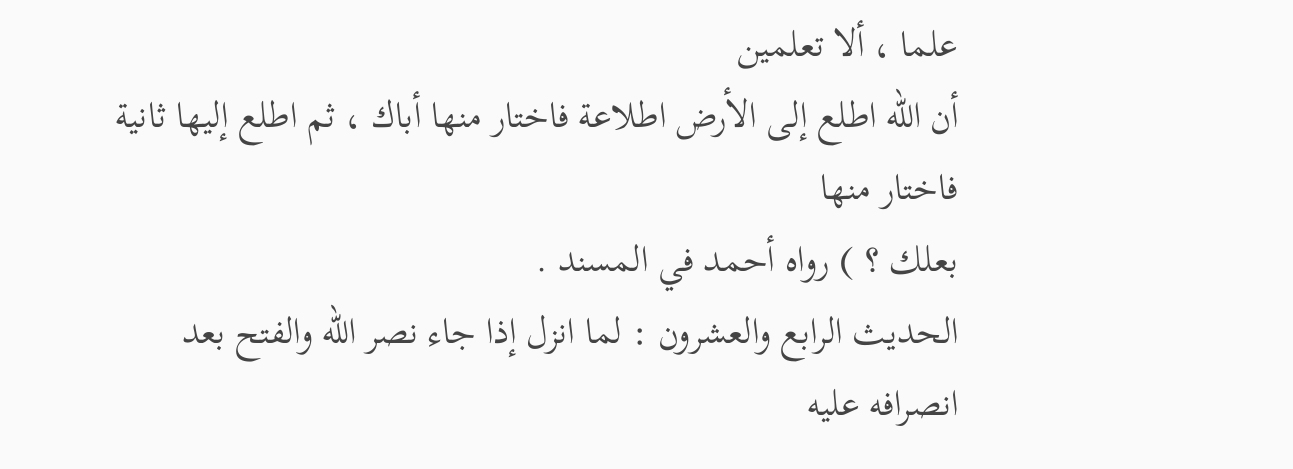علما ، ألا تعلمين
أن الله اطلع إلى الأرض اطلاعة فاختار منها أباك ، ثم اطلع إليها ثانية فاختار منها
بعلك ؟ ) رواه أحمد في المسند .
الحديث الرابع والعشرون : لما انزل إذا جاء نصر الله والفتح بعد انصرافه عليه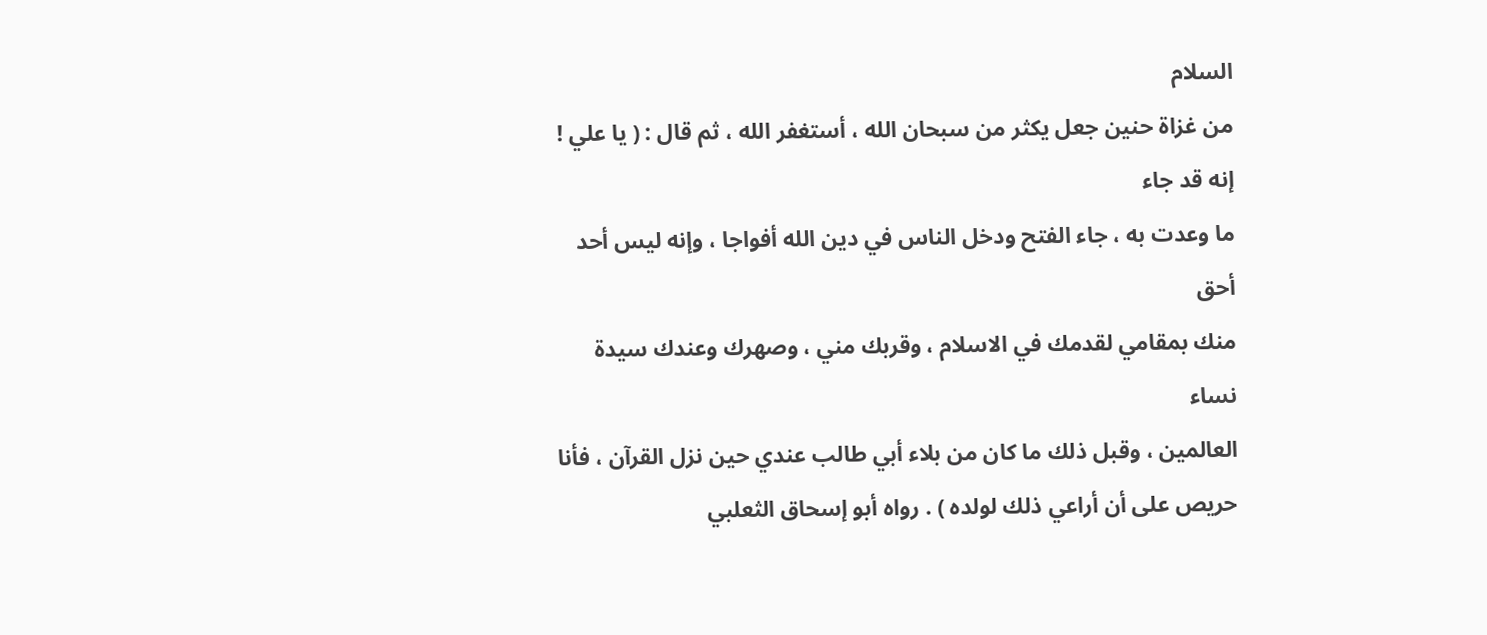السلام
من غزاة حنين جعل يكثر من سبحان الله ، أستغفر الله ، ثم قال : ( يا علي ! إنه قد جاء
ما وعدت به ، جاء الفتح ودخل الناس في دين الله أفواجا ، وإنه ليس أحد أحق
منك بمقامي لقدمك في الاسلام ، وقربك مني ، وصهرك وعندك سيدة نساء
العالمين ، وقبل ذلك ما كان من بلاء أبي طالب عندي حين نزل القرآن ، فأنا
حريص على أن أراعي ذلك لولده ) . رواه أبو إسحاق الثعلبي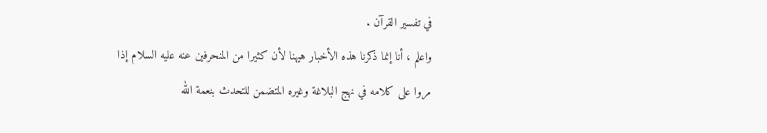في تفسير القرآن .
واعلم ، أنا إنما ذكرنا هذه الأخبار هيهنا لأن كثيرا من المنحرفين عنه عليه السلام إذا
مروا على كلامه في نهج البلاغة وغيره المتضمن للتحدث بنعمة الله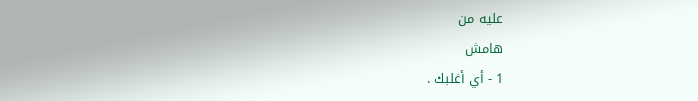عليه من
هامش
1 - أي أغلبك .